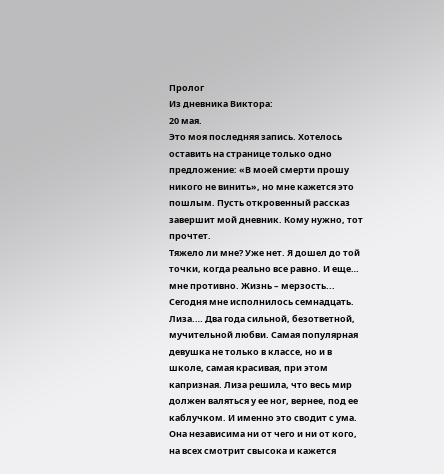Пролог
Из дневника Виктора:
20 мая.
Это моя последняя запись. Хотелось оставить на странице только одно предложение: «В моей смерти прошу никого не винить», но мне кажется это пошлым. Пусть откровенный рассказ завершит мой дневник. Кому нужно, тот прочтет.
Тяжело ли мне? Уже нет. Я дошел до той точки, когда реально все равно. И еще… мне противно. Жизнь – мерзость...
Сегодня мне исполнилось семнадцать.
Лиза.… Два года сильной, безответной, мучительной любви. Самая популярная девушка не только в классе, но и в школе, самая красивая, при этом капризная. Лиза решила, что весь мир должен валяться у ее ног, вернее, под ее каблучком. И именно это сводит с ума. Она независима ни от чего и ни от кого, на всех смотрит свысока и кажется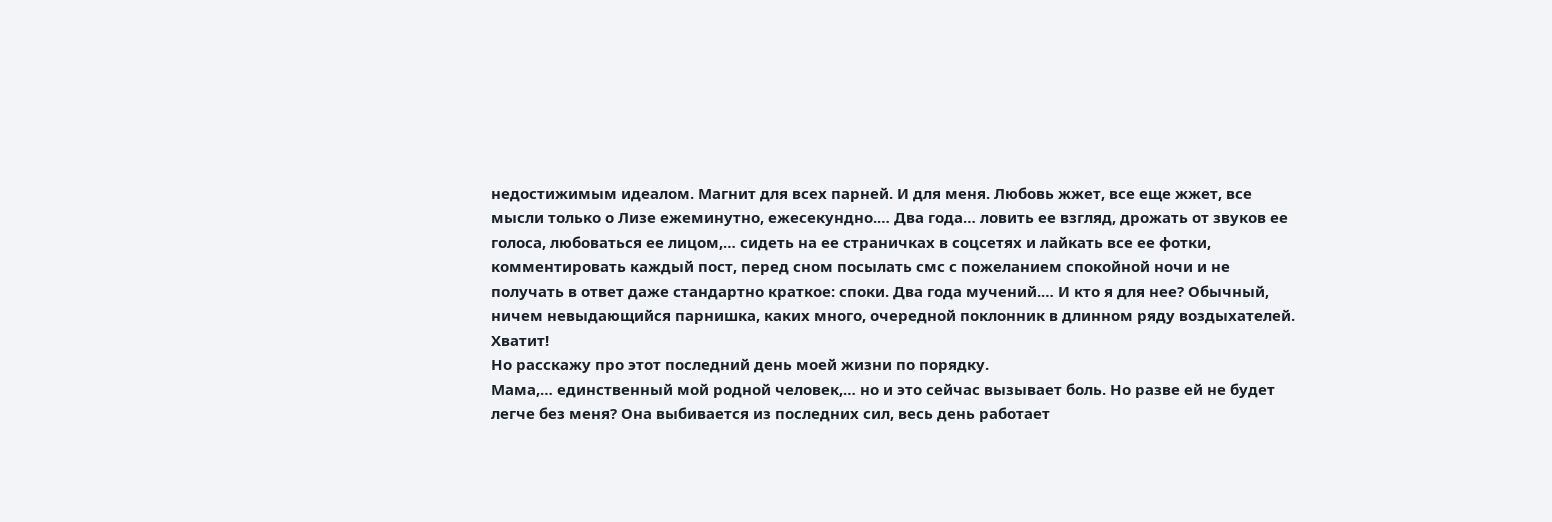недостижимым идеалом. Магнит для всех парней. И для меня. Любовь жжет, все еще жжет, все мысли только о Лизе ежеминутно, ежесекундно.… Два года… ловить ее взгляд, дрожать от звуков ее голоса, любоваться ее лицом,… сидеть на ее страничках в соцсетях и лайкать все ее фотки, комментировать каждый пост, перед сном посылать смс с пожеланием спокойной ночи и не получать в ответ даже стандартно краткое: споки. Два года мучений.… И кто я для нее? Обычный, ничем невыдающийся парнишка, каких много, очередной поклонник в длинном ряду воздыхателей. Хватит!
Но расскажу про этот последний день моей жизни по порядку.
Мама,… единственный мой родной человек,… но и это сейчас вызывает боль. Но разве ей не будет легче без меня? Она выбивается из последних сил, весь день работает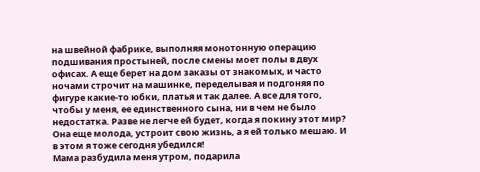на швейной фабрике, выполняя монотонную операцию подшивания простыней, после смены моет полы в двух офисах. А еще берет на дом заказы от знакомых, и часто ночами строчит на машинке, переделывая и подгоняя по фигуре какие-то юбки, платья и так далее. А все для того, чтобы у меня, ее единственного сына, ни в чем не было недостатка. Разве не легче ей будет, когда я покину этот мир? Она еще молода, устроит свою жизнь, а я ей только мешаю. И в этом я тоже сегодня убедился!
Мама разбудила меня утром, подарила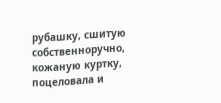рубашку, сшитую собственноручно, кожаную куртку, поцеловала и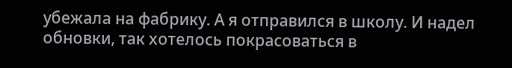убежала на фабрику. А я отправился в школу. И надел обновки, так хотелось покрасоваться в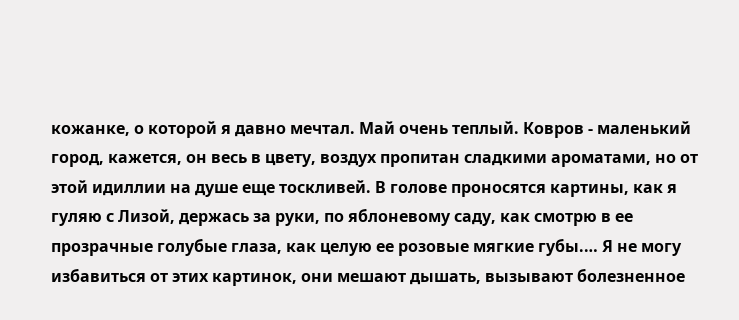кожанке, о которой я давно мечтал. Май очень теплый. Ковров - маленький город, кажется, он весь в цвету, воздух пропитан сладкими ароматами, но от этой идиллии на душе еще тоскливей. В голове проносятся картины, как я гуляю с Лизой, держась за руки, по яблоневому саду, как смотрю в ее прозрачные голубые глаза, как целую ее розовые мягкие губы.… Я не могу избавиться от этих картинок, они мешают дышать, вызывают болезненное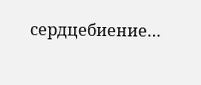сердцебиение…